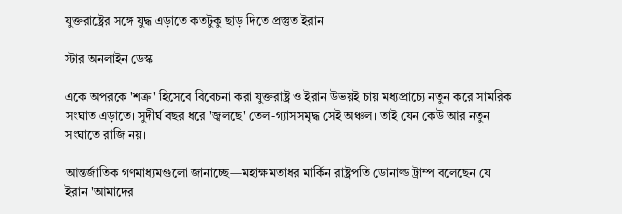যুক্তরাষ্ট্রের সঙ্গে যুদ্ধ এড়াতে কতটুকু ছাড় দিতে প্রস্তুত ইরান

স্টার অনলাইন ডেস্ক

একে অপরকে 'শত্রু' হিসেবে বিবেচনা করা যুক্তরাষ্ট্র ও ইরান উভয়ই চায় মধ্যপ্রাচ্যে নতুন করে সামরিক সংঘাত এড়াতে। সুদীর্ঘ বছর ধরে 'জ্বলছে' তেল-গ্যাসসমৃদ্ধ সেই অঞ্চল। তাই যেন কেউ আর নতুন সংঘাতে রাজি নয়।

আন্তর্জাতিক গণমাধ্যমগুলো জানাচ্ছে—মহাক্ষমতাধর মার্কিন রাষ্ট্রপতি ডোনাল্ড ট্রাম্প বলেছেন যে ইরান 'আমাদের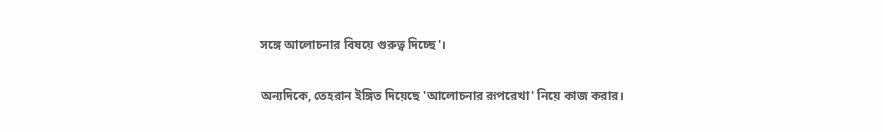সঙ্গে আলোচনার বিষয়ে গুরুত্ব দিচ্ছে'।

অন্যদিকে, তেহরান ইঙ্গিত দিয়েছে 'আলোচনার রূপরেখা' নিয়ে কাজ করার।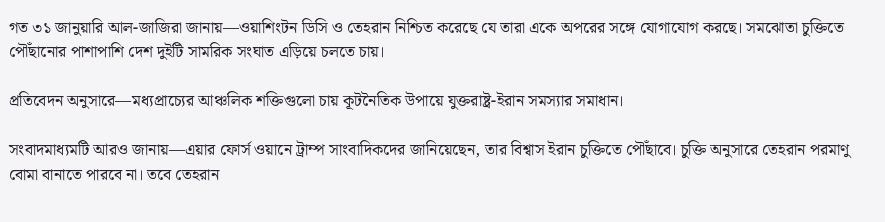গত ৩১ জানুয়ারি আল-জাজিরা জানায়—ওয়াশিংটন ডিসি ও তেহরান নিশ্চিত করেছে যে তারা একে অপরের সঙ্গে যোগাযোগ করছে। সমঝোতা চুক্তিতে পৌঁছানোর পাশাপাশি দেশ দুইটি সামরিক সংঘাত এড়িয়ে চলতে চায়।

প্রতিবেদন অনুসারে—মধ্যপ্রাচ্যের আঞ্চলিক শক্তিগুলো চায় কূটনৈতিক উপায়ে যুক্তরাষ্ট্র-ইরান সমস্যার সমাধান।

সংবাদমাধ্যমটি আরও জানায়—এয়ার ফোর্স ওয়ানে ট্রাম্প সাংবাদিকদের জানিয়েছেন, তার বিশ্বাস ইরান চুক্তিতে পৌঁছাবে। চুক্তি অনুসারে তেহরান পরমাণু বোমা বানাতে পারবে না। তবে তেহরান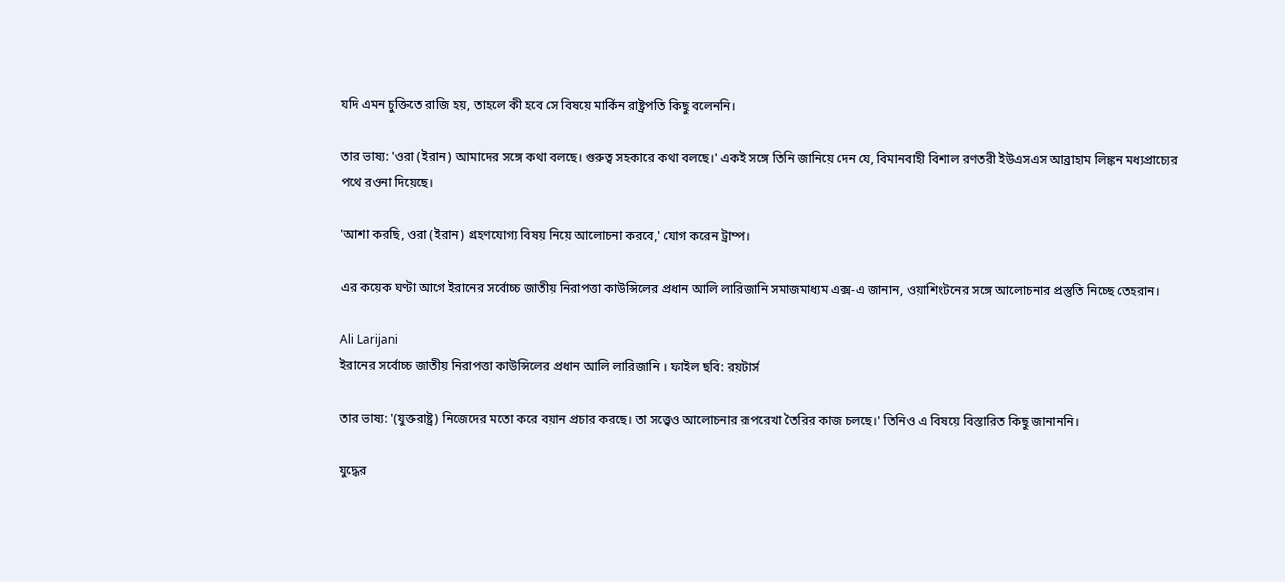যদি এমন চুক্তিতে রাজি হয়, তাহলে কী হবে সে বিষয়ে মার্কিন রাষ্ট্রপতি কিছু বলেননি।

তার ভাষ্য: 'ওরা (ইরান) আমাদের সঙ্গে কথা বলছে। গুরুত্ব সহকারে কথা বলছে।' একই সঙ্গে তিনি জানিয়ে দেন যে, বিমানবাহী বিশাল রণতরী ইউএসএস আব্রাহাম লিঙ্কন মধ্যপ্রাচ্যের পথে রওনা দিয়েছে।

'আশা করছি, ওরা (ইরান) গ্রহণযোগ্য বিষয় নিয়ে আলোচনা করবে,' যোগ করেন ট্রাম্প।

এর কয়েক ঘণ্টা আগে ইরানের সর্বোচ্চ জাতীয় নিরাপত্তা কাউন্সিলের প্রধান আলি লারিজানি সমাজমাধ্যম এক্স-এ জানান, ওয়াশিংটনের সঙ্গে আলোচনার প্রস্তুতি নিচ্ছে তেহরান।

Ali Larijani
ইরানের সর্বোচ্চ জাতীয় নিরাপত্তা কাউন্সিলের প্রধান আলি লারিজানি । ফাইল ছবি: রয়টার্স

তার ভাষ্য: '(যুক্তরাষ্ট্র) নিজেদের মতো করে বয়ান প্রচার করছে। তা সত্ত্বেও আলোচনার রূপরেখা তৈরির কাজ চলছে।' তিনিও এ বিষয়ে বিস্তারিত কিছু জানাননি।

যুদ্ধের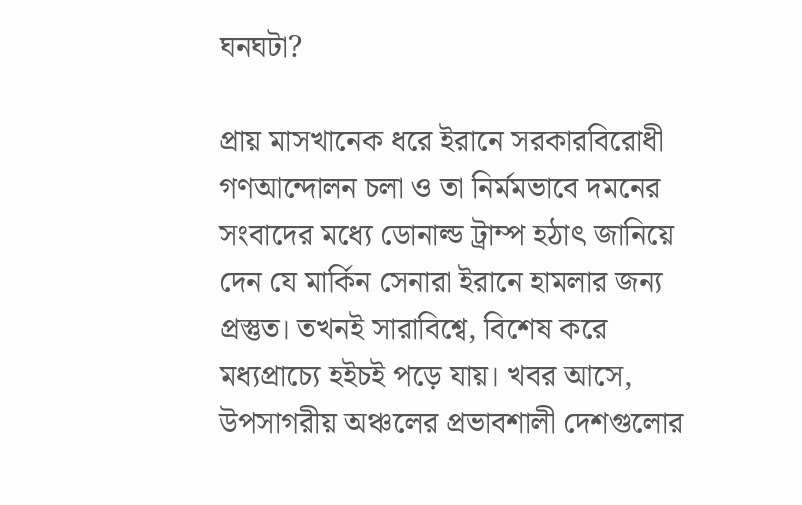ঘনঘটা?

প্রায় মাসখানেক ধরে ইরানে সরকারবিরোধী গণআন্দোলন চলা ও তা নির্মমভাবে দমনের সংবাদের মধ্যে ডোনাল্ড ট্রাম্প হঠাৎ জানিয়ে দেন যে মার্কিন সেনারা ইরানে হামলার জন্য প্রস্তুত। তখনই সারাবিশ্বে, বিশেষ করে মধ্যপ্রাচ্যে হইচই পড়ে যায়। খবর আসে, উপসাগরীয় অঞ্চলের প্রভাবশালী দেশগুলোর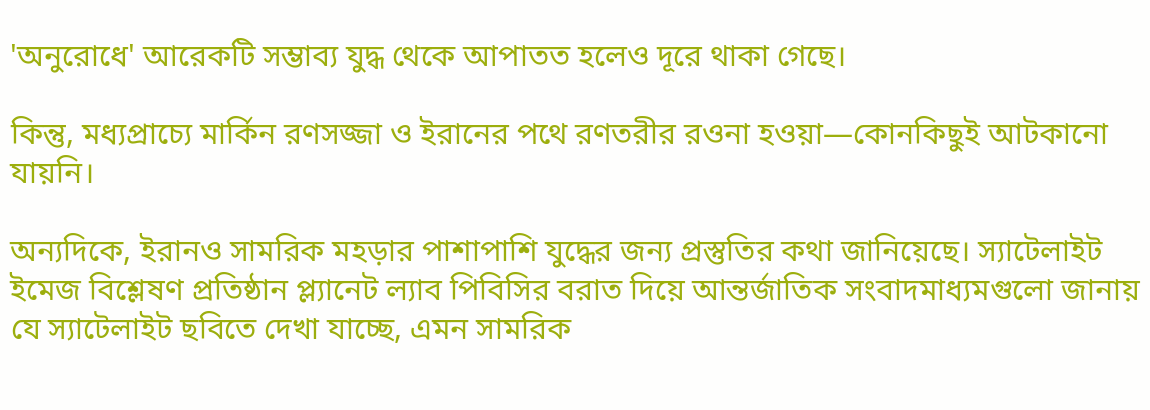'অনুরোধে' আরেকটি সম্ভাব্য যুদ্ধ থেকে আপাতত হলেও দূরে থাকা গেছে।

কিন্তু, মধ্যপ্রাচ্যে মার্কিন রণসজ্জা ও ইরানের পথে রণতরীর রওনা হওয়া—কোনকিছুই আটকানো যায়নি।

অন্যদিকে, ইরানও সামরিক মহড়ার পাশাপাশি যুদ্ধের জন্য প্রস্তুতির কথা জানিয়েছে। স্যাটেলাইট ইমেজ বিশ্লেষণ প্রতিষ্ঠান প্ল্যানেট ল্যাব পিবিসির বরাত দিয়ে আন্তর্জাতিক সংবাদমাধ্যমগুলো জানায় যে স্যাটেলাইট ছবিতে দেখা যাচ্ছে, এমন সামরিক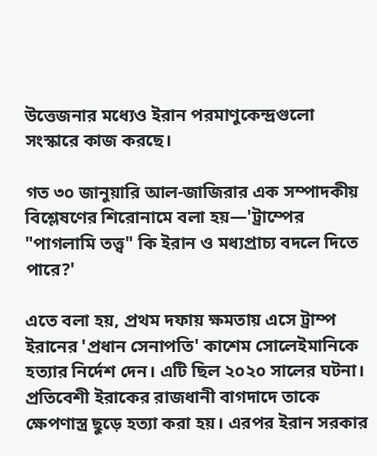উত্তেজনার মধ্যেও ইরান পরমাণুকেন্দ্রগুলো সংস্কারে কাজ করছে।

গত ৩০ জানুয়ারি আল-জাজিরার এক সম্পাদকীয় বিশ্লেষণের শিরোনামে বলা হয়—'ট্রাম্পের "পাগলামি তত্ত্ব" কি ইরান ও মধ্যপ্রাচ্য বদলে দিতে পারে?'

এতে বলা হয়, প্রথম দফায় ক্ষমতায় এসে ট্রাম্প ইরানের 'প্রধান সেনাপতি' কাশেম সোলেইমানিকে হত্যার নির্দেশ দেন। এটি ছিল ২০২০ সালের ঘটনা। প্রতিবেশী ইরাকের রাজধানী বাগদাদে তাকে ক্ষেপণাস্ত্র ছুড়ে হত্যা করা হয়। এরপর ইরান সরকার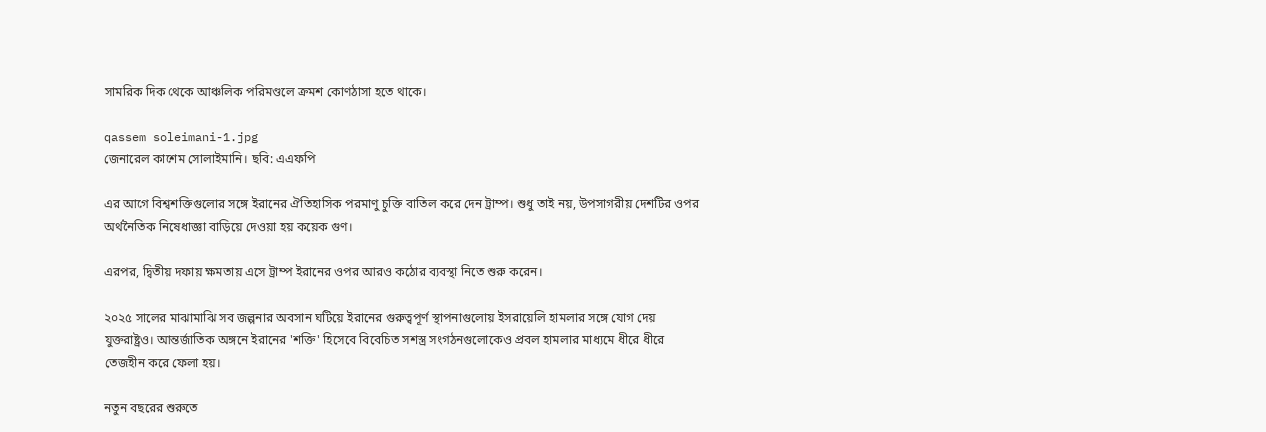সামরিক দিক থেকে আঞ্চলিক পরিমণ্ডলে ক্রমশ কোণঠাসা হতে থাকে।

qassem soleimani-1.jpg
জেনারেল কাশেম সোলাইমানি। ছবি: এএফপি

এর আগে বিশ্বশক্তিগুলোর সঙ্গে ইরানের ঐতিহাসিক পরমাণু চুক্তি বাতিল করে দেন ট্রাম্প। শুধু তাই নয়, উপসাগরীয় দেশটির ওপর অর্থনৈতিক নিষেধাজ্ঞা বাড়িয়ে দেওয়া হয় কয়েক গুণ।

এরপর, দ্বিতীয় দফায় ক্ষমতায় এসে ট্রাম্প ইরানের ওপর আরও কঠোর ব্যবস্থা নিতে শুরু করেন।

২০২৫ সালের মাঝামাঝি সব জল্পনার অবসান ঘটিয়ে ইরানের গুরুত্বপূর্ণ স্থাপনাগুলোয় ইসরায়েলি হামলার সঙ্গে যোগ দেয় যুক্তরাষ্ট্রও। আন্তর্জাতিক অঙ্গনে ইরানের 'শক্তি' হিসেবে বিবেচিত সশস্ত্র সংগঠনগুলোকেও প্রবল হামলার মাধ্যমে ধীরে ধীরে তেজহীন করে ফেলা হয়।

নতুন বছরের শুরুতে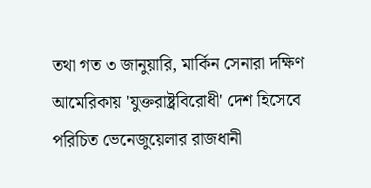তথা গত ৩ জানুয়ারি, মার্কিন সেনারা দক্ষিণ আমেরিকায় 'যুক্তরাষ্ট্রবিরোধী' দেশ হিসেবে পরিচিত ভেনেজুয়েলার রাজধানী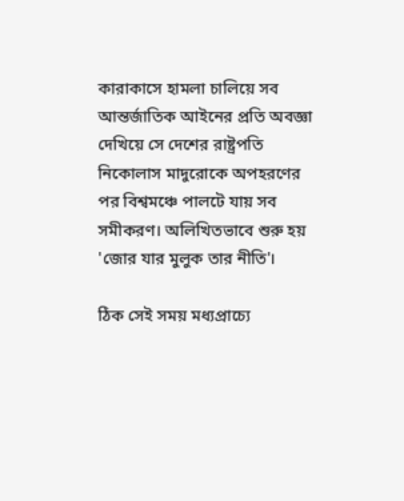কারাকাসে হামলা চালিয়ে সব আন্তর্জাতিক আইনের প্রতি অবজ্ঞা দেখিয়ে সে দেশের রাষ্ট্রপতি নিকোলাস মাদুরোকে অপহরণের পর বিশ্বমঞ্চে পালটে যায় সব সমীকরণ। অলিখিতভাবে শুরু হয় 'জোর যার মুলুক তার নীতি'।

ঠিক সেই সময় মধ্যপ্রাচ্যে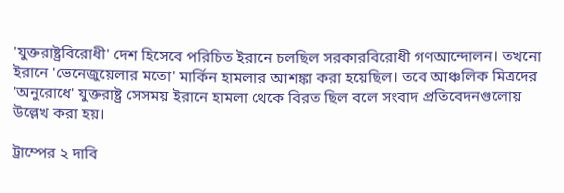'যুক্তরাষ্ট্রবিরোধী' দেশ হিসেবে পরিচিত ইরানে চলছিল সরকারবিরোধী গণআন্দোলন। তখনো ইরানে 'ভেনেজুয়েলার মতো' মার্কিন হামলার আশঙ্কা করা হয়েছিল। তবে আঞ্চলিক মিত্রদের 'অনুরোধে' যুক্তরাষ্ট্র সেসময় ইরানে হামলা থেকে বিরত ছিল বলে সংবাদ প্রতিবেদনগুলোয় উল্লেখ করা হয়।

ট্রাম্পের ২ দাবি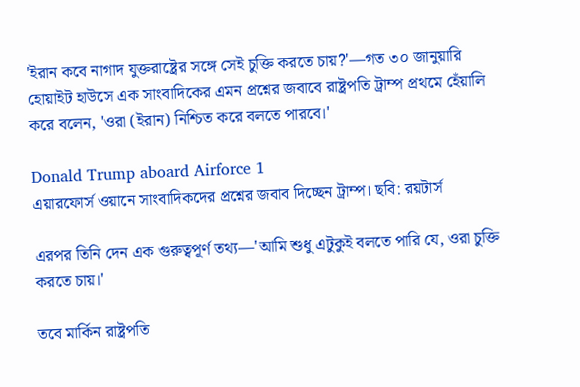'ইরান কবে নাগাদ যুক্তরাষ্ট্রের সঙ্গে সেই চুক্তি করতে চায়?'—গত ৩০ জানুয়ারি হোয়াইট হাউসে এক সাংবাদিকের এমন প্রশ্নের জবাবে রাষ্ট্রপতি ট্রাম্প প্রথমে হেঁয়ালি করে বলেন, 'ওরা (ইরান) নিশ্চিত করে বলতে পারবে।'

Donald Trump aboard Airforce 1
এয়ারফোর্স ওয়ানে সাংবাদিকদের প্রশ্নের জবাব দিচ্ছেন ট্রাম্প। ছবি: রয়টার্স

এরপর তিনি দেন এক গুরুত্বপূর্ণ তথ্য—'আমি শুধু এটুকুই বলতে পারি যে, ওরা চুক্তি করতে চায়।'

তবে মার্কিন রাষ্ট্রপতি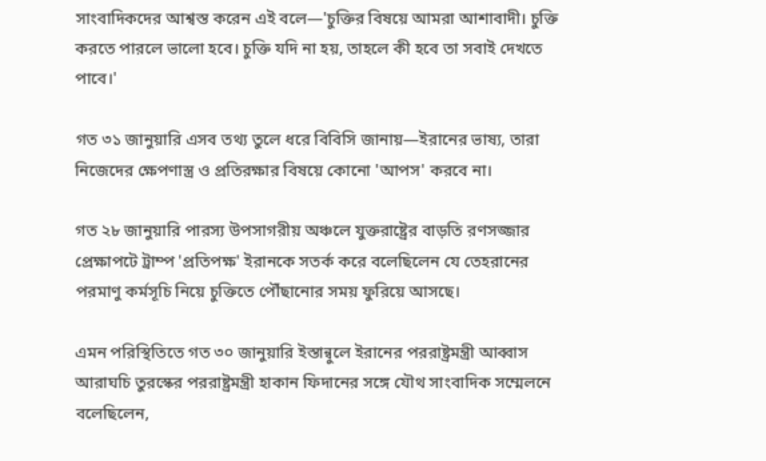সাংবাদিকদের আশ্বস্ত করেন এই বলে—'চুক্তির বিষয়ে আমরা আশাবাদী। চুক্তি করতে পারলে ভালো হবে। চুক্তি যদি না হয়, তাহলে কী হবে তা সবাই দেখতে পাবে।'

গত ৩১ জানুয়ারি এসব তথ্য তুলে ধরে বিবিসি জানায়—ইরানের ভাষ্য, তারা নিজেদের ক্ষেপণাস্ত্র ও প্রতিরক্ষার বিষয়ে কোনো 'আপস' করবে না।

গত ২৮ জানুয়ারি পারস্য উপসাগরীয় অঞ্চলে যুক্তরাষ্ট্রের বাড়তি রণসজ্জার প্রেক্ষাপটে ট্রাম্প 'প্রতিপক্ষ' ইরানকে সতর্ক করে বলেছিলেন যে তেহরানের পরমাণু কর্মসূচি নিয়ে চুক্তিতে পৌঁছানোর সময় ফুরিয়ে আসছে।

এমন পরিস্থিতিতে গত ৩০ জানুয়ারি ইস্তান্বুলে ইরানের পররাষ্ট্রমন্ত্রী আব্বাস আরাঘচি তুরস্কের পররাষ্ট্রমন্ত্রী হাকান ফিদানের সঙ্গে যৌথ সাংবাদিক সম্মেলনে বলেছিলেন,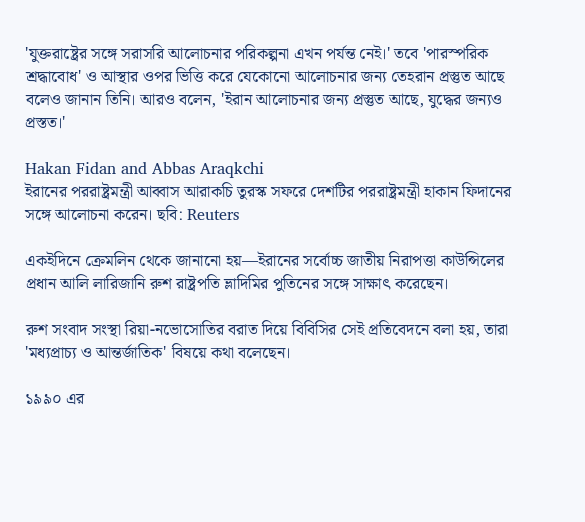'যুক্তরাষ্ট্রের সঙ্গে সরাসরি আলোচনার পরিকল্পনা এখন পর্যন্ত নেই।' তবে 'পারস্পরিক শ্রদ্ধাবোধ' ও আস্থার ওপর ভিত্তি করে যেকোনো আলোচনার জন্য তেহরান প্রস্তুত আছে বলেও জানান তিনি। আরও বলেন, 'ইরান আলোচনার জন্য প্রস্তুত আছে, যুদ্ধের জন্যও প্রস্তত।'

Hakan Fidan and Abbas Araqkchi
ইরানের পররাষ্ট্রমন্ত্রী আব্বাস আরাকচি তুরস্ক সফরে দেশটির পররাষ্ট্রমন্ত্রী হাকান ফিদানের সঙ্গে আলোচনা করেন। ছবি: Reuters

একইদিনে ক্রেমলিন থেকে জানানো হয়—ইরানের সর্বোচ্চ জাতীয় নিরাপত্তা কাউন্সিলের প্রধান আলি লারিজানি রুশ রাষ্ট্রপতি ভ্লাদিমির পুতিনের সঙ্গে সাক্ষাৎ করেছেন।

রুশ সংবাদ সংস্থা রিয়া-নভোসোতির বরাত দিয়ে বিবিসির সেই প্রতিবেদনে বলা হয়, তারা 'মধ্যপ্রাচ্য ও আন্তর্জাতিক' বিষয়ে কথা বলেছেন।

১৯৯০ এর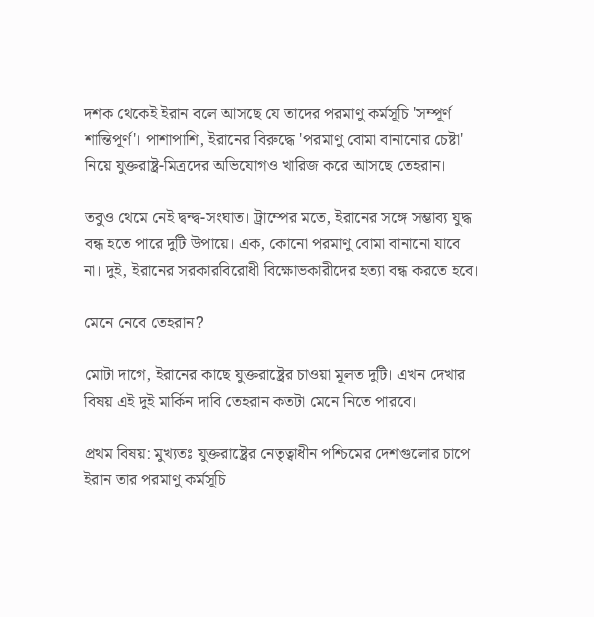দশক থেকেই ইরান বলে আসছে যে তাদের পরমাণু কর্মসূচি 'সম্পূর্ণ শান্তিপূর্ণ'। পাশাপাশি, ইরানের বিরুদ্ধে 'পরমাণু বোমা বানানোর চেষ্টা' নিয়ে যুক্তরাষ্ট্র-মিত্রদের অভিযোগও খারিজ করে আসছে তেহরান।

তবুও থেমে নেই দ্বন্দ্ব-সংঘাত। ট্রাম্পের মতে, ইরানের সঙ্গে সম্ভাব্য যুদ্ধ বন্ধ হতে পারে দুটি উপায়ে। এক, কোনো পরমাণু বোমা বানানো যাবে না। দুই, ইরানের সরকারবিরোধী বিক্ষোভকারীদের হত্যা বন্ধ করতে হবে।

মেনে নেবে তেহরান?

মোটা দাগে, ইরানের কাছে যুক্তরাষ্ট্রের চাওয়া মূলত দুটি। এখন দেখার বিষয় এই দুই মার্কিন দাবি তেহরান কতটা মেনে নিতে পারবে।

প্রথম বিষয়: মুখ্যতঃ যুক্তরাষ্ট্রের নেতৃত্বাধীন পশ্চিমের দেশগুলোর চাপে ইরান তার পরমাণু কর্মসূচি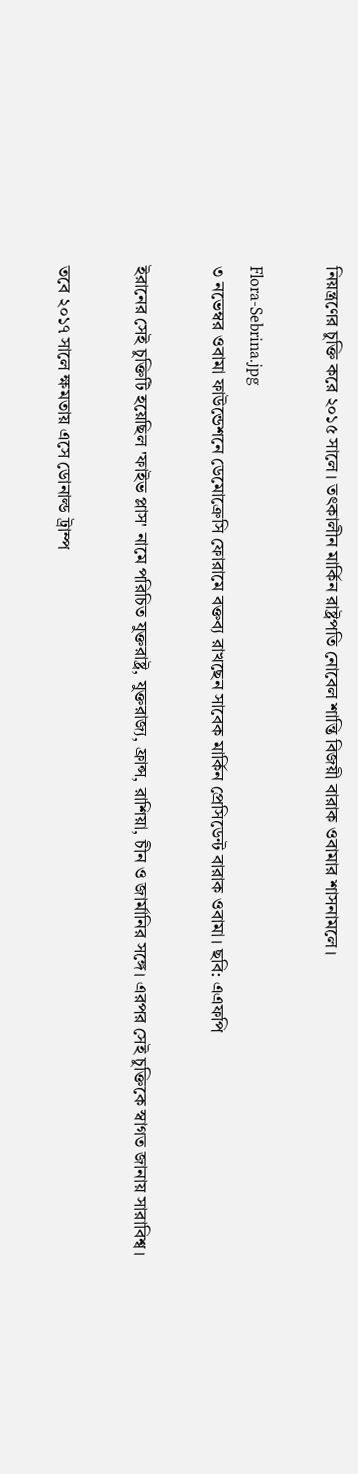নিয়ন্ত্রণের চুক্তি করে ২০১৫ সালে। তৎকালীন মার্কিন রাষ্ট্রপতি নোবেল শান্তি বিজয়ী বারাক ওবামার শাসনামলে।

Flora-Sebrina.jpg
৩ নভেম্বর ওবামা ফাউন্ডেশনে ডেমোক্রেসি ফোরামে বক্তব্য রাখছেন সাবেক মার্কিন প্রেসিডেন্ট বারাক ওবামা। ছবি: এএফপি

ইরানের সেই চুক্তিটি হয়েছিল 'ফাইভ প্লাস' নামে পরিচিত যুক্তরাষ্ট্র, যুক্তরাজ্য, ফ্রান্স, রাশিয়া, চীন ও জার্মানির সঙ্গে। এরপর সেই চুক্তিকে স্বাগত জানায় সারাবিশ্ব।

তবে ২০১৭ সালে ক্ষমতায় এসে ডোনাল্ড ট্রাম্প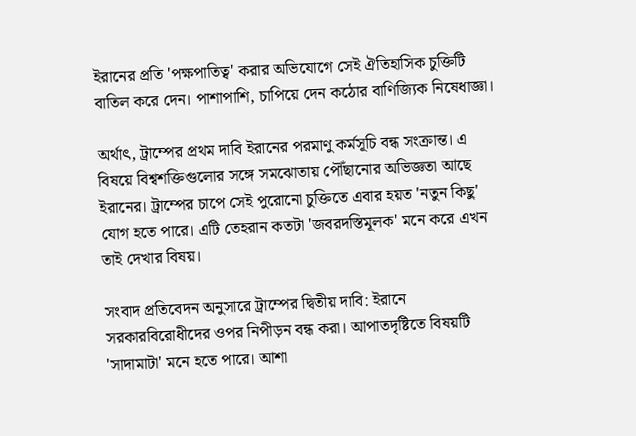ইরানের প্রতি 'পক্ষপাতিত্ব' করার অভিযোগে সেই ঐতিহাসিক চুক্তিটি বাতিল করে দেন। পাশাপাশি, চাপিয়ে দেন কঠোর বাণিজ্যিক নিষেধাজ্ঞা।

অর্থাৎ, ট্রাম্পের প্রথম দাবি ইরানের পরমাণু কর্মসূচি বন্ধ সংক্রান্ত। এ বিষয়ে বিশ্বশক্তিগুলোর সঙ্গে সমঝোতায় পৌঁছানোর অভিজ্ঞতা আছে ইরানের। ট্রাম্পের চাপে সেই পুরোনো চুক্তিতে এবার হয়ত 'নতুন কিছু' যোগ হতে পারে। এটি তেহরান কতটা 'জবরদস্তিমূলক' মনে করে এখন তাই দেখার বিষয়।

সংবাদ প্রতিবেদন অনুসারে ট্রাম্পের দ্বিতীয় দাবি: ইরানে সরকারবিরোধীদের ওপর নিপীড়ন বন্ধ করা। আপাতদৃষ্টিতে বিষয়টি 'সাদামাটা' মনে হতে পারে। আশা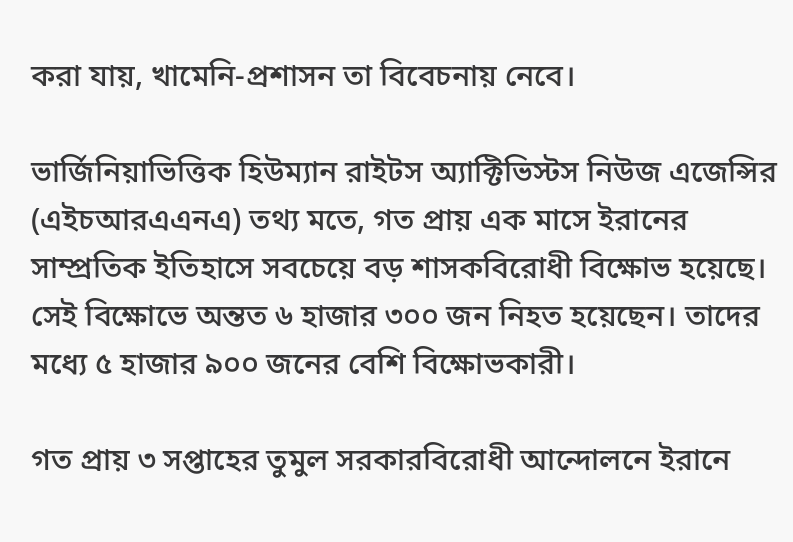করা যায়, খামেনি-প্রশাসন তা বিবেচনায় নেবে।

ভার্জিনিয়াভিত্তিক হিউম্যান রাইটস অ্যাক্টিভিস্টস নিউজ এজেন্সির (এইচআরএএনএ) তথ্য মতে, গত প্রায় এক মাসে ইরানের সাম্প্রতিক ইতিহাসে সবচেয়ে বড় শাসকবিরোধী বিক্ষোভ হয়েছে। সেই বিক্ষোভে অন্তত ৬ হাজার ৩০০ জন নিহত হয়েছেন। তাদের মধ্যে ৫ হাজার ৯০০ জনের বেশি বিক্ষোভকারী।

গত প্রায় ৩ সপ্তাহের তুমুল সরকারবিরোধী আন্দোলনে ইরানে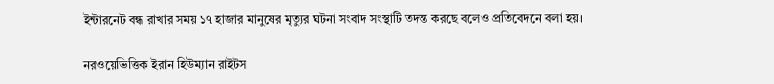ইন্টারনেট বন্ধ রাখার সময় ১৭ হাজার মানুষের মৃত্যুর ঘটনা সংবাদ সংস্থাটি তদন্ত করছে বলেও প্রতিবেদনে বলা হয়।

নরওয়েভিত্তিক ইরান হিউম্যান রাইটস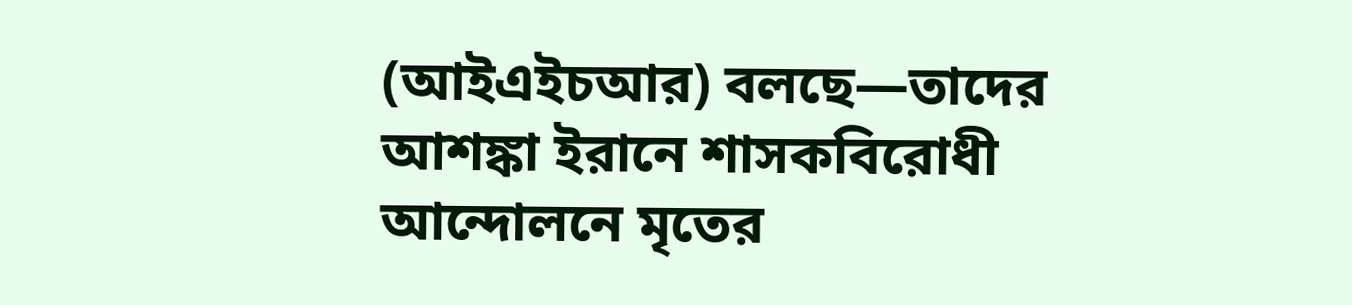(আইএইচআর) বলছে—তাদের আশঙ্কা ইরানে শাসকবিরোধী আন্দোলনে মৃতের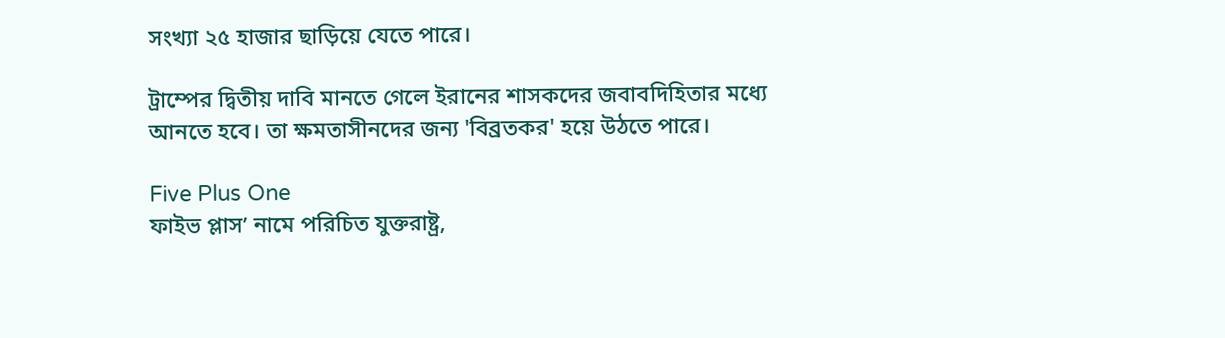সংখ্যা ২৫ হাজার ছাড়িয়ে যেতে পারে।

ট্রাম্পের দ্বিতীয় দাবি মানতে গেলে ইরানের শাসকদের জবাবদিহিতার মধ্যে আনতে হবে। তা ক্ষমতাসীনদের জন্য 'বিব্রতকর' হয়ে উঠতে পারে।

Five Plus One
ফাইভ প্লাস’ নামে পরিচিত যুক্তরাষ্ট্র,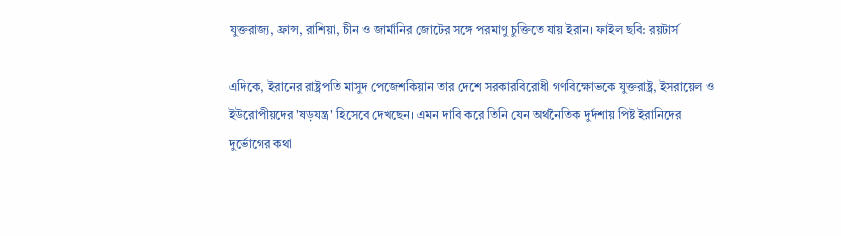যুক্তরাজ্য, ফ্রান্স, রাশিয়া, চীন ও জার্মানির জোটের সঙ্গে পরমাণু চুক্তিতে যায় ইরান। ফাইল ছবি: রয়টার্স

এদিকে, ইরানের রাষ্ট্রপতি মাসুদ পেজেশকিয়ান তার দেশে সরকারবিরোধী গণবিক্ষোভকে যুক্তরাষ্ট্র, ইসরায়েল ও ইউরোপীয়দের 'ষড়যন্ত্র' হিসেবে দেখছেন। এমন দাবি করে তিনি যেন অর্থনৈতিক দুর্দশায় পিষ্ট ইরানিদের দুর্ভোগের কথা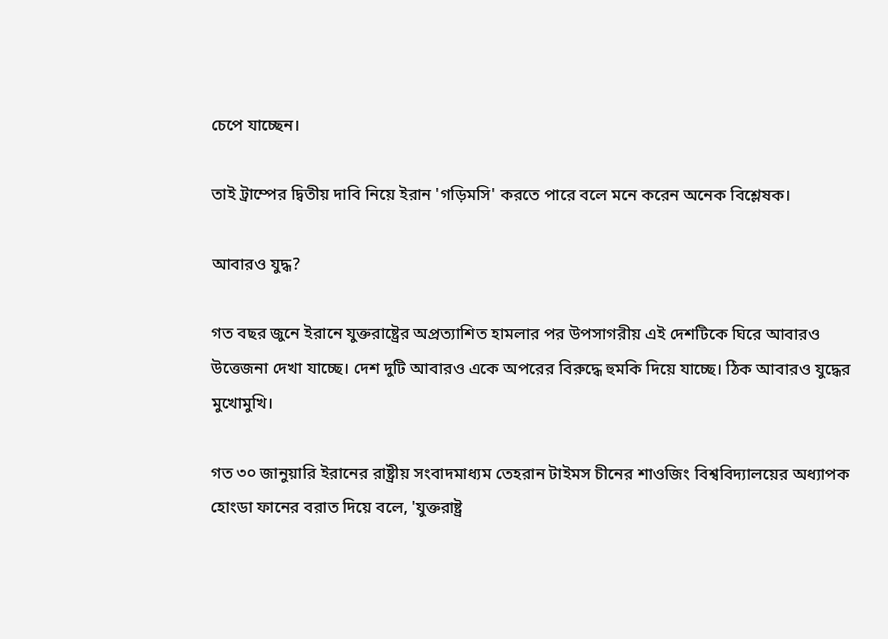চেপে যাচ্ছেন।

তাই ট্রাম্পের দ্বিতীয় দাবি নিয়ে ইরান 'গড়িমসি' করতে পারে বলে মনে করেন অনেক বিশ্লেষক।

আবারও যুদ্ধ?

গত বছর জুনে ইরানে যুক্তরাষ্ট্রের অপ্রত্যাশিত হামলার পর উপসাগরীয় এই দেশটিকে ঘিরে আবারও উত্তেজনা দেখা যাচ্ছে। দেশ দুটি আবারও একে অপরের বিরুদ্ধে হুমকি দিয়ে যাচ্ছে। ঠিক আবারও যুদ্ধের মুখোমুখি।

গত ৩০ জানুয়ারি ইরানের রাষ্ট্রীয় সংবাদমাধ্যম তেহরান টাইমস চীনের শাওজিং বিশ্ববিদ্যালয়ের অধ্যাপক হোংডা ফানের বরাত দিয়ে বলে, 'যুক্তরাষ্ট্র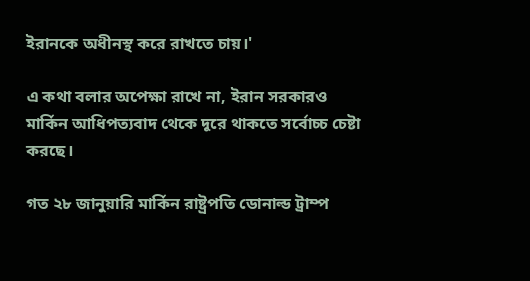ইরানকে অধীনস্থ করে রাখতে চায়।'

এ কথা বলার অপেক্ষা রাখে না, ইরান সরকারও মার্কিন আধিপত্যবাদ থেকে দূরে থাকতে সর্বোচ্চ চেষ্টা করছে।

গত ২৮ জানুয়ারি মার্কিন রাষ্ট্রপতি ডোনাল্ড ট্রাম্প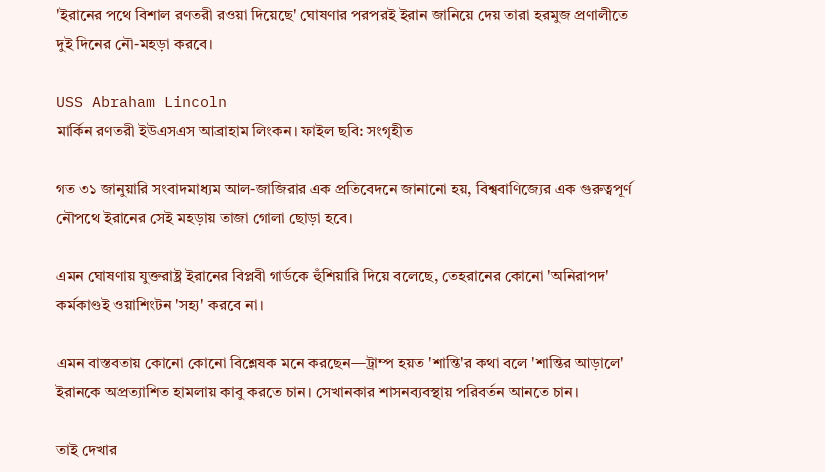'ইরানের পথে বিশাল রণতরী রওয়া দিয়েছে' ঘোষণার পরপরই ইরান জানিয়ে দেয় তারা হরমুজ প্রণালীতে দুই দিনের নৌ-মহড়া করবে।

USS Abraham Lincoln
মার্কিন রণতরী ইউএসএস আব্রাহাম লিংকন। ফাইল ছবি: সংগৃহীত

গত ৩১ জানুয়ারি সংবাদমাধ্যম আল-জাজিরার এক প্রতিবেদনে জানানো হয়, বিশ্ববাণিজ্যের এক গুরুত্বপূর্ণ নৌপথে ইরানের সেই মহড়ায় তাজা গোলা ছোড়া হবে।

এমন ঘোষণায় যুক্তরাষ্ট্র ইরানের বিপ্লবী গার্ডকে হুঁশিয়ারি দিয়ে বলেছে, তেহরানের কোনো 'অনিরাপদ' কর্মকাণ্ডই ওয়াশিংটন 'সহ্য' করবে না।

এমন বাস্তবতায় কোনো কোনো বিশ্লেষক মনে করছেন—ট্রাম্প হয়ত 'শান্তি'র কথা বলে 'শান্তির আড়ালে' ইরানকে অপ্রত্যাশিত হামলায় কাবু করতে চান। সেখানকার শাসনব্যবস্থায় পরিবর্তন আনতে চান।

তাই দেখার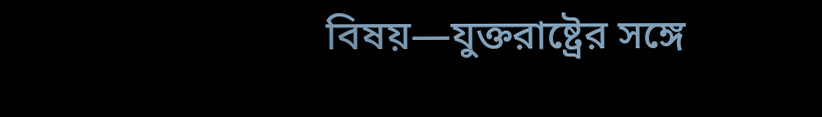বিষয়—যুক্তরাষ্ট্রের সঙ্গে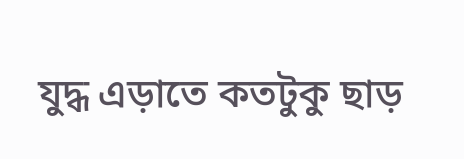যুদ্ধ এড়াতে কতটুকু ছাড়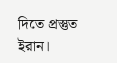দিতে প্রস্তুত ইরান।